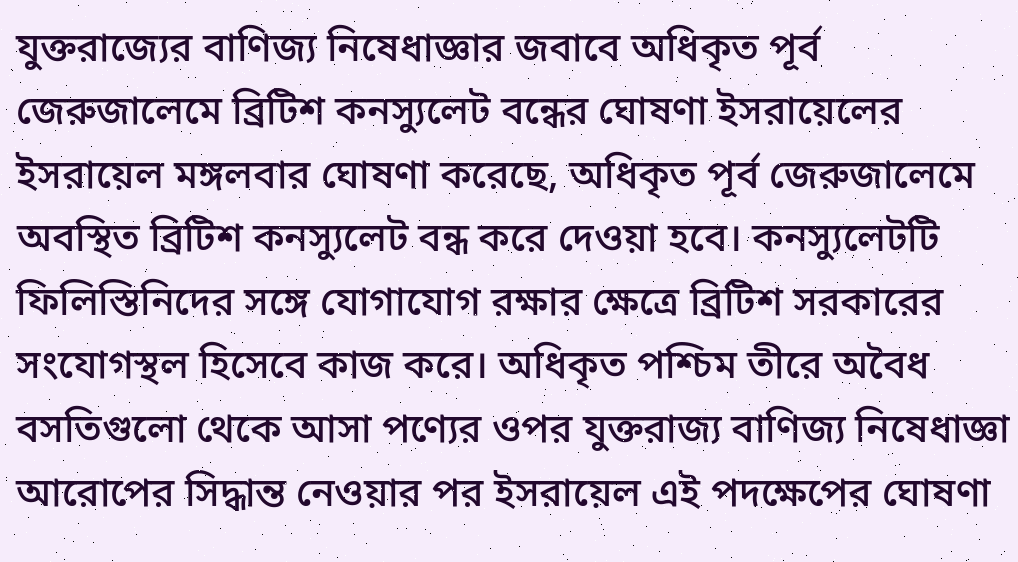যুক্তরাজ্যের বাণিজ্য নিষেধাজ্ঞার জবাবে অধিকৃত পূর্ব জেরুজালেমে ব্রিটিশ কনস্যুলেট বন্ধের ঘোষণা ইসরায়েলের
ইসরায়েল মঙ্গলবার ঘোষণা করেছে, অধিকৃত পূর্ব জেরুজালেমে অবস্থিত ব্রিটিশ কনস্যুলেট বন্ধ করে দেওয়া হবে। কনস্যুলেটটি ফিলিস্তিনিদের সঙ্গে যোগাযোগ রক্ষার ক্ষেত্রে ব্রিটিশ সরকারের সংযোগস্থল হিসেবে কাজ করে। অধিকৃত পশ্চিম তীরে অবৈধ বসতিগুলো থেকে আসা পণ্যের ওপর যুক্তরাজ্য বাণিজ্য নিষেধাজ্ঞা আরোপের সিদ্ধান্ত নেওয়ার পর ইসরায়েল এই পদক্ষেপের ঘোষণা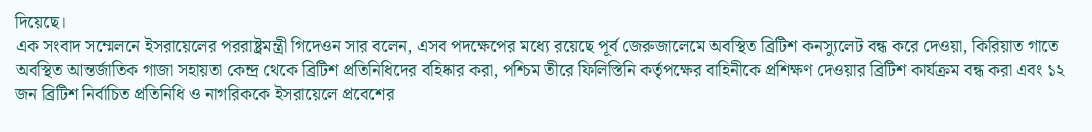দিয়েছে।
এক সংবাদ সম্মেলনে ইসরায়েলের পররাষ্ট্রমন্ত্রী গিদেওন সার বলেন, এসব পদক্ষেপের মধ্যে রয়েছে পূর্ব জেরুজালেমে অবস্থিত ব্রিটিশ কনস্যুলেট বন্ধ করে দেওয়া, কিরিয়াত গাতে অবস্থিত আন্তর্জাতিক গাজা সহায়তা কেন্দ্র থেকে ব্রিটিশ প্রতিনিধিদের বহিষ্কার করা, পশ্চিম তীরে ফিলিস্তিনি কর্তৃপক্ষের বাহিনীকে প্রশিক্ষণ দেওয়ার ব্রিটিশ কার্যক্রম বন্ধ করা এবং ১২ জন ব্রিটিশ নির্বাচিত প্রতিনিধি ও নাগরিককে ইসরায়েলে প্রবেশের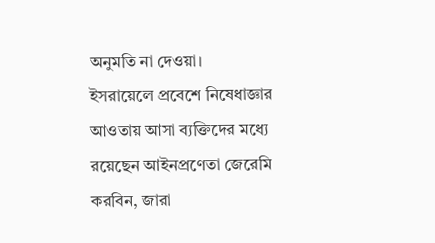অনুমতি না দেওয়া।
ইসরায়েলে প্রবেশে নিষেধাজ্ঞার আওতায় আসা ব্যক্তিদের মধ্যে রয়েছেন আইনপ্রণেতা জেরেমি করবিন, জারা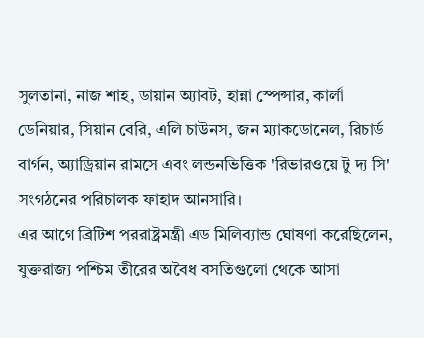সুলতানা, নাজ শাহ, ডায়ান অ্যাবট, হান্না স্পেন্সার, কার্লা ডেনিয়ার, সিয়ান বেরি, এলি চাউনস, জন ম্যাকডোনেল, রিচার্ড বার্গন, অ্যাড্রিয়ান রামসে এবং লন্ডনভিত্তিক 'রিভারওয়ে টু দ্য সি' সংগঠনের পরিচালক ফাহাদ আনসারি।
এর আগে ব্রিটিশ পররাষ্ট্রমন্ত্রী এড মিলিব্যান্ড ঘোষণা করেছিলেন, যুক্তরাজ্য পশ্চিম তীরের অবৈধ বসতিগুলো থেকে আসা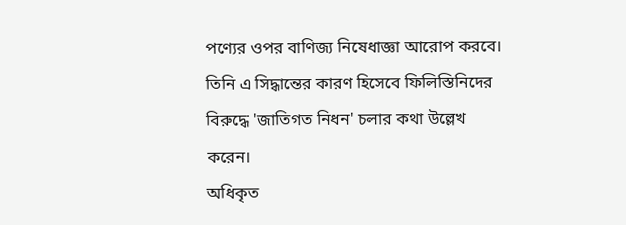পণ্যের ওপর বাণিজ্য নিষেধাজ্ঞা আরোপ করবে। তিনি এ সিদ্ধান্তের কারণ হিসেবে ফিলিস্তিনিদের বিরুদ্ধে 'জাতিগত নিধন' চলার কথা উল্লেখ করেন।
অধিকৃত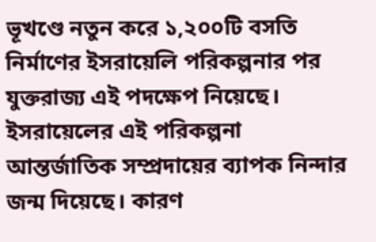ভূখণ্ডে নতুন করে ১,২০০টি বসতি নির্মাণের ইসরায়েলি পরিকল্পনার পর যুক্তরাজ্য এই পদক্ষেপ নিয়েছে। ইসরায়েলের এই পরিকল্পনা আন্তর্জাতিক সম্প্রদায়ের ব্যাপক নিন্দার জন্ম দিয়েছে। কারণ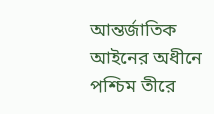আন্তর্জাতিক আইনের অধীনে পশ্চিম তীরে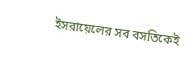ইসরায়েলের সব বসতিকেই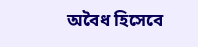অবৈধ হিসেবে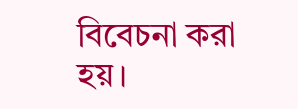বিবেচনা করা হয়।